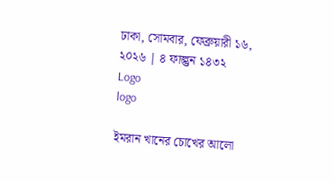ঢাকা, সোমবার, ফেব্রুয়ারী ১৬, ২০২৬ | ৪ ফাল্গুন ১৪৩২
Logo
logo

ইমরান খানের চোখের আলো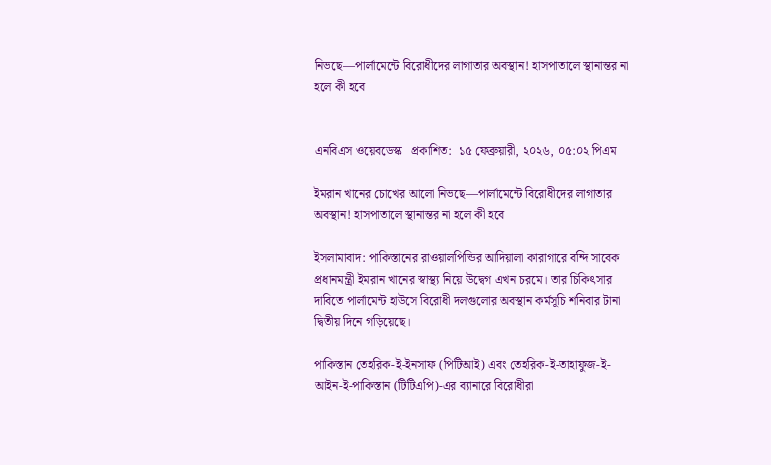নিভছে—পার্লামেন্টে বিরোধীদের লাগাতার অবস্থান! হাসপাতালে স্থানান্তর না হলে কী হবে


এনবিএস ওয়েবডেস্ক   প্রকাশিত:  ১৫ ফেব্রুয়ারী, ২০২৬, ০৫:০২ পিএম

ইমরান খানের চোখের আলো নিভছে—পার্লামেন্টে বিরোধীদের লাগাতার অবস্থান! হাসপাতালে স্থানান্তর না হলে কী হবে

ইসলামাবাদ: পাকিস্তানের রাওয়ালপিন্ডির আদিয়ালা কারাগারে বন্দি সাবেক প্রধানমন্ত্রী ইমরান খানের স্বাস্থ্য নিয়ে উদ্বেগ এখন চরমে। তার চিকিৎসার দাবিতে পার্লামেন্ট হাউসে বিরোধী দলগুলোর অবস্থান কর্মসূচি শনিবার টানা দ্বিতীয় দিনে গড়িয়েছে।

পাকিস্তান তেহরিক-ই-ইনসাফ (পিটিআই) এবং তেহরিক-ই-তাহাফুজ-ই-আইন-ই-পাকিস্তান (টিটিএপি)-এর ব্যানারে বিরোধীরা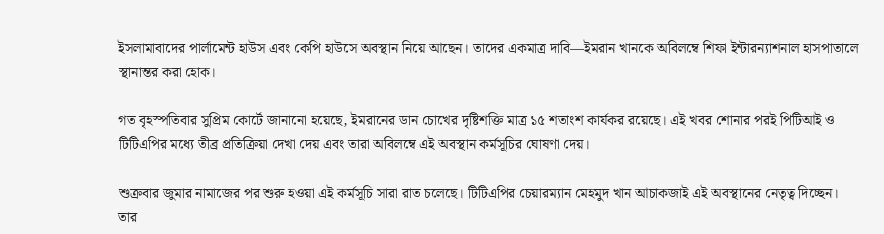ইসলামাবাদের পার্লামেন্ট হাউস এবং কেপি হাউসে অবস্থান নিয়ে আছেন। তাদের একমাত্র দাবি—ইমরান খানকে অবিলম্বে শিফা ইন্টারন্যাশনাল হাসপাতালে স্থানান্তর করা হোক।

গত বৃহস্পতিবার সুপ্রিম কোর্টে জানানো হয়েছে, ইমরানের ডান চোখের দৃষ্টিশক্তি মাত্র ১৫ শতাংশ কার্যকর রয়েছে। এই খবর শোনার পরই পিটিআই ও টিটিএপির মধ্যে তীব্র প্রতিক্রিয়া দেখা দেয় এবং তারা অবিলম্বে এই অবস্থান কর্মসূচির ঘোষণা দেয়।

শুক্রবার জুমার নামাজের পর শুরু হওয়া এই কর্মসূচি সারা রাত চলেছে। টিটিএপির চেয়ারম্যান মেহমুদ খান আচাকজাই এই অবস্থানের নেতৃত্ব দিচ্ছেন। তার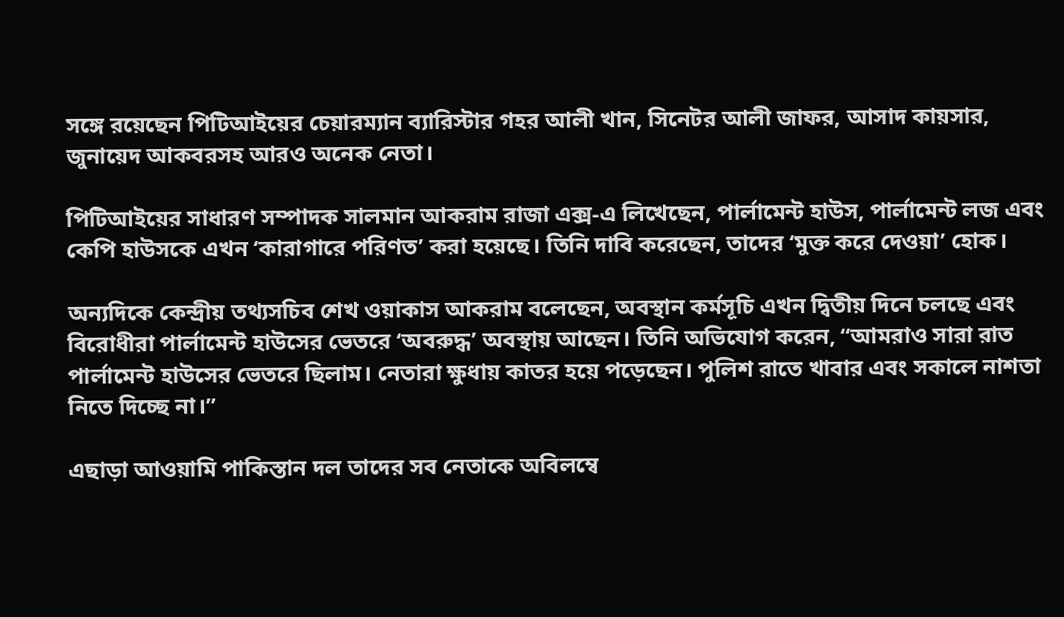সঙ্গে রয়েছেন পিটিআইয়ের চেয়ারম্যান ব্যারিস্টার গহর আলী খান, সিনেটর আলী জাফর, আসাদ কায়সার, জুনায়েদ আকবরসহ আরও অনেক নেতা।

পিটিআইয়ের সাধারণ সম্পাদক সালমান আকরাম রাজা এক্স-এ লিখেছেন, পার্লামেন্ট হাউস, পার্লামেন্ট লজ এবং কেপি হাউসকে এখন ‘কারাগারে পরিণত’ করা হয়েছে। তিনি দাবি করেছেন, তাদের ‘মুক্ত করে দেওয়া’ হোক।

অন্যদিকে কেন্দ্রীয় তথ্যসচিব শেখ ওয়াকাস আকরাম বলেছেন, অবস্থান কর্মসূচি এখন দ্বিতীয় দিনে চলছে এবং বিরোধীরা পার্লামেন্ট হাউসের ভেতরে ‘অবরুদ্ধ’ অবস্থায় আছেন। তিনি অভিযোগ করেন, “আমরাও সারা রাত পার্লামেন্ট হাউসের ভেতরে ছিলাম। নেতারা ক্ষুধায় কাতর হয়ে পড়েছেন। পুলিশ রাতে খাবার এবং সকালে নাশতা নিতে দিচ্ছে না।”

এছাড়া আওয়ামি পাকিস্তান দল তাদের সব নেতাকে অবিলম্বে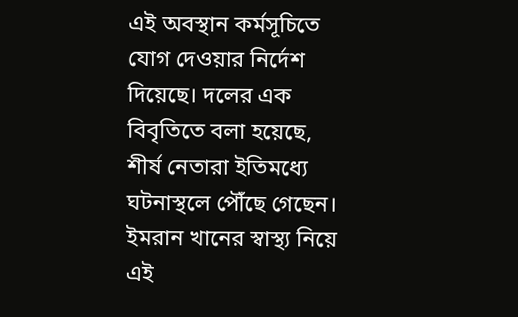এই অবস্থান কর্মসূচিতে যোগ দেওয়ার নির্দেশ দিয়েছে। দলের এক বিবৃতিতে বলা হয়েছে, শীর্ষ নেতারা ইতিমধ্যে ঘটনাস্থলে পৌঁছে গেছেন।
ইমরান খানের স্বাস্থ্য নিয়ে এই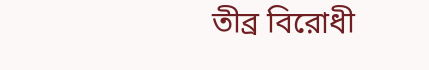তীব্র বিরোধী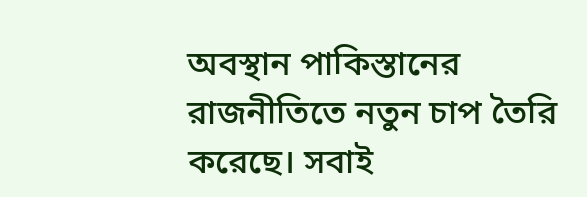অবস্থান পাকিস্তানের রাজনীতিতে নতুন চাপ তৈরি করেছে। সবাই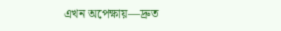এখন অপেক্ষায়—দ্রুত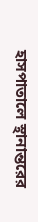হাসপাতালে স্থানান্তরের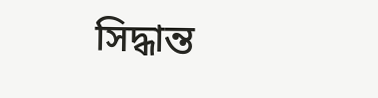সিদ্ধান্ত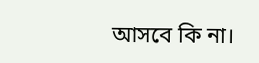আসবে কি না।